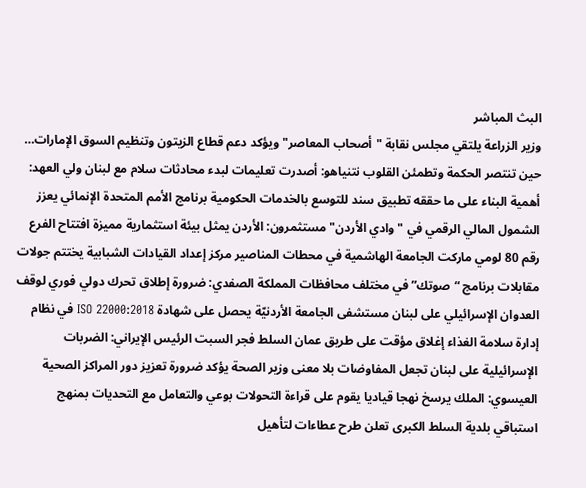البث المباشر
وزير الزراعة يلتقي مجلس نقابة "أصحاب المعاصر" ويؤكد دعم قطاع الزيتون وتنظيم السوق الإمارات… حين تنتصر الحكمة وتطمئن القلوب نتنياهو: أصدرت تعليمات لبدء محادثات سلام مع لبنان ولي العهد: أهمية البناء على ما حققه تطبيق سند للتوسع بالخدمات الحكومية برنامج الأمم المتحدة الإنمائي يعزز الشمول المالي الرقمي في "وادي الأردن" مستثمرون: الأردن يمثل بيئة استثمارية مميزة افتتاح الفرع رقم 80 لومي ماركت الجامعة الهاشمية في محطات المناصير مركز إعداد القيادات الشبابية يختتم جولات مقابلات برنامج “صوتك” في مختلف محافظات المملكة الصفدي: ضرورة إطلاق تحرك دولي فوري لوقف العدوان الإسرائيلي على لبنان مستشفى الجامعة الأردنيّة يحصل على شهادة ISO 22000:2018 في نظام إدارة سلامة الغذاء إغلاق مؤقت على طريق عمان السلط فجر السبت الرئيس الإيراني: الضربات الإسرائيلية على لبنان تجعل المفاوضات بلا معنى وزير الصحة يؤكد ضرورة تعزيز دور المراكز الصحية العيسوي: الملك يرسخ نهجا قياديا يقوم على قراءة التحولات بوعي والتعامل مع التحديات بمنهج استباقي بلدية السلط الكبرى تعلن طرح عطاءات لتأهيل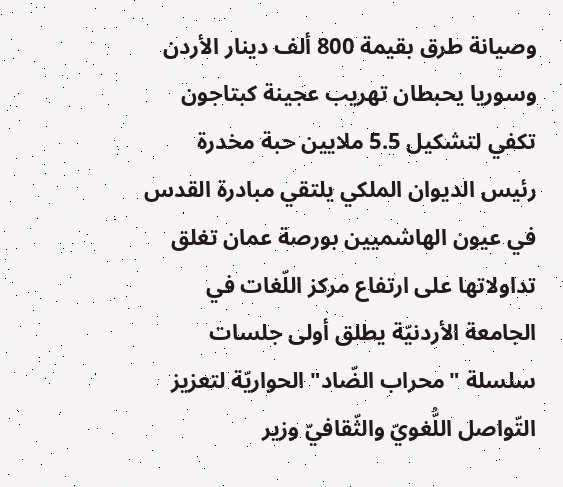وصيانة طرق بقيمة 800 ألف دينار الأردن وسوريا يحبطان تهريب عجينة كبتاجون تكفي لتشكيل 5.5 ملايين حبة مخدرة رئيس الديوان الملكي يلتقي مبادرة القدس في عيون الهاشميين بورصة عمان تغلق تداولاتها على ارتفاع مركز اللّغات في الجامعة الأردنيّة يطلق أولى جلسات سلسلة "محراب الضّاد" الحواريّة لتعزيز التّواصل اللُّغويّ والثّقافيّ وزير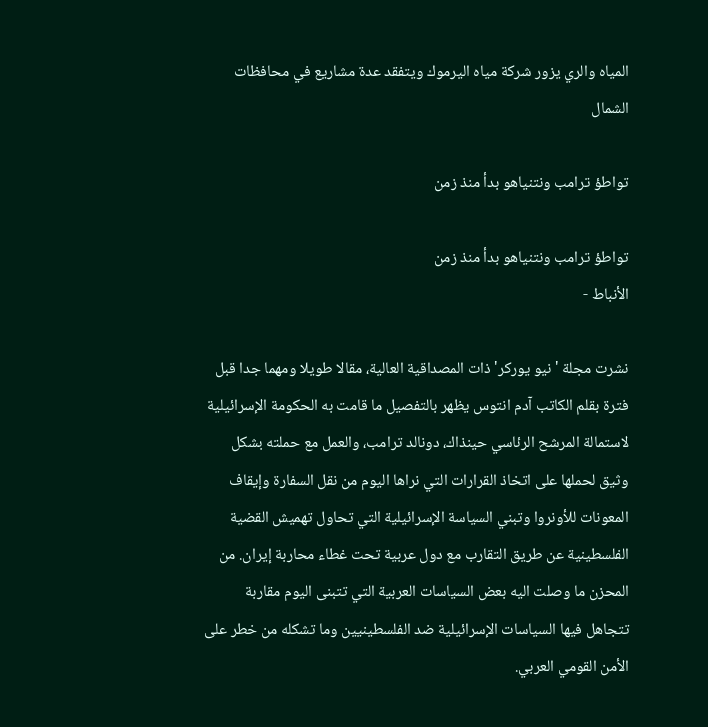المياه والري يزور شركة مياه اليرموك ويتفقد عدة مشاريع في محافظات الشمال

تواطؤ ترامب ونتنياهو بدأ منذ زمن

تواطؤ ترامب ونتنياهو بدأ منذ زمن
الأنباط -

نشرت مجلة 'نيو يوركر' ذات المصداقية العالية، مقالا طويلا ومهما جدا قبل فترة بقلم الكاتب آدم انتوس يظهر بالتفصيل ما قامت به الحكومة الإسرائيلية لاستمالة المرشح الرئاسي حينذاك، دونالد ترامب، والعمل مع حملته بشكل وثيق لحملها على اتخاذ القرارات التي نراها اليوم من نقل السفارة وإيقاف المعونات للأونروا وتبني السياسة الإسرائيلية التي تحاول تهميش القضية الفلسطينية عن طريق التقارب مع دول عربية تحت غطاء محاربة إيران. من المحزن ما وصلت اليه بعض السياسات العربية التي تتبنى اليوم مقاربة تتجاهل فيها السياسات الإسرائيلية ضد الفلسطينيين وما تشكله من خطر على الأمن القومي العربي.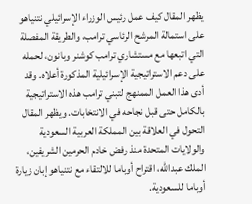يظهر المقال كيف عمل رئيس الوزراء الإسرائيلي نتنياهو على استمالة المرشح الرئاسي ترامب، والطريقة المفصلة التي اتبعها مع مستشاري ترامب كوشنر وبانون، لحمله على دعم الاستراتيجية الإسرائيلية المذكورة أعلاه. وقد أدى هذا العمل الممنهج لتبني ترامب هذه الاستراتيجية بالكامل حتى قبل نجاحه في الانتخابات. ويظهر المقال التحول في العلاقة بين المملكة العربية السعودية والولايات المتحدة منذ رفض خادم الحرمين الشريفين، الملك عبدالله، اقتراح أوباما للالتقاء مع نتنياهو إبان زيارة أوباما للسعودية.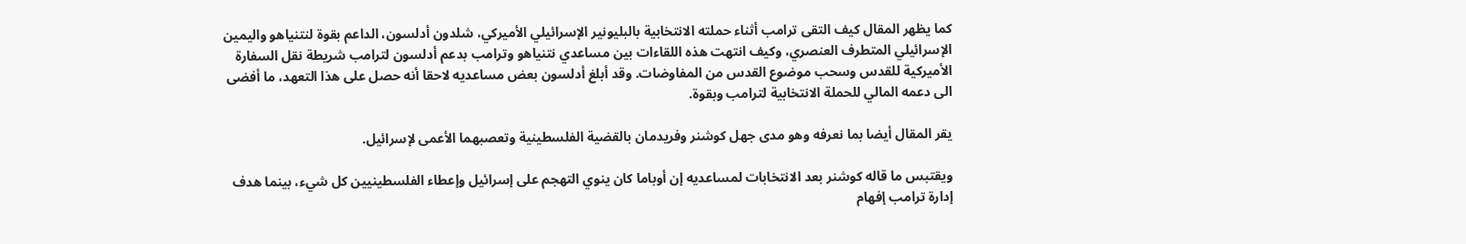كما يظهر المقال كيف التقى ترامب أثناء حملته الانتخابية بالبليونير الإسرائيلي الأميركي، شلدون أدلسون، الداعم بقوة لنتنياهو واليمين الإسرائيلي المتطرف العنصري، وكيف انتهت هذه اللقاءات بين مساعدي نتنياهو وترامب بدعم أدلسون لترامب شريطة نقل السفارة الأميركية للقدس وسحب موضوع القدس من المفاوضات. وقد أبلغ أدلسون بعض مساعديه لاحقا أنه حصل على هذا التعهد، ما أفضى الى دعمه المالي للحملة الانتخابية لترامب وبقوة.

يقر المقال أيضا بما نعرفه وهو مدى جهل كوشنر وفريدمان بالقضية الفلسطينية وتعصبهما الأعمى لإسرائيل.

ويقتبس ما قاله كوشنر بعد الانتخابات لمساعديه إن أوباما كان ينوي التهجم على إسرائيل وإعطاء الفلسطينيين كل شيء، بينما هدف إدارة ترامب إفهام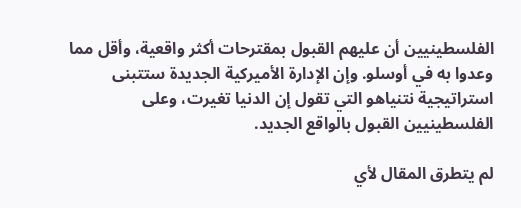الفلسطينيين أن عليهم القبول بمقترحات أكثر واقعية، وأقل مما وعدوا به في أوسلو. وإن الإدارة الأميركية الجديدة ستتبنى استراتيجية نتنياهو التي تقول إن الدنيا تغيرت، وعلى الفلسطينيين القبول بالواقع الجديد.

لم يتطرق المقال لأي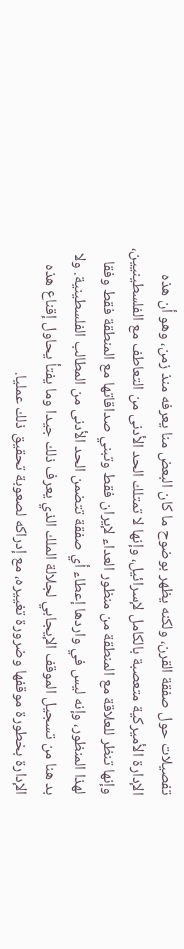تفصيلات حول صفقة القرن، ولكنه يظهر بوضوح ما كان البعض منا يعرفه منذ زمن، وهو أن هذه الإدارة الأميركية متعصبة بالكامل لإسرائيل، وإنها لا تمتلك الحد الأدنى من التعاطف مع الفلسطينيين، وإنها تنظر للعلاقة مع المنطقة من منظور العداء لإيران فقط وتبني صداقاتها مع المنطقة فقط وفقا لهذا المنظور، وإنه ليس في واردها إعطاء أي صفقة تتضمن الحد الأدنى من المطالب الفلسطينية. ولا بد هنا من تسجيل الموقف الإيجابي لجلالة الملك الذي يعرف ذلك جيدا وما يفتأ يحاول إقناع هذه الإدارة بخطورة موقفها وضرورة تغييره، مع إدراكه لصعوبة تحقيق ذلك عمليا.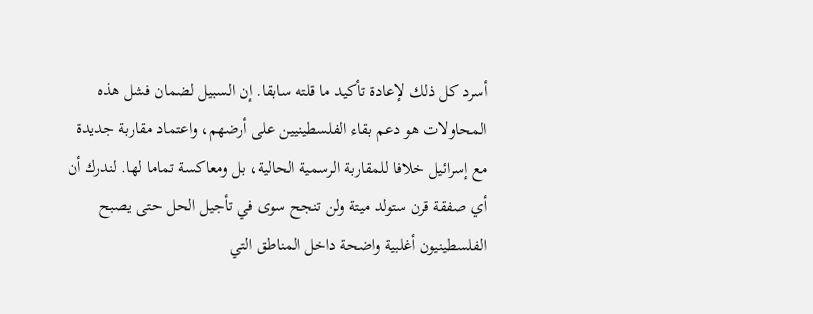أسرد كل ذلك لإعادة تأكيد ما قلته سابقا. إن السبيل لضمان فشل هذه المحاولات هو دعم بقاء الفلسطينيين على أرضهم، واعتماد مقاربة جديدة مع إسرائيل خلافا للمقاربة الرسمية الحالية، بل ومعاكسة تماما لها. لندرك أن أي صفقة قرن ستولد ميتة ولن تنجح سوى في تأجيل الحل حتى يصبح الفلسطينيون أغلبية واضحة داخل المناطق التي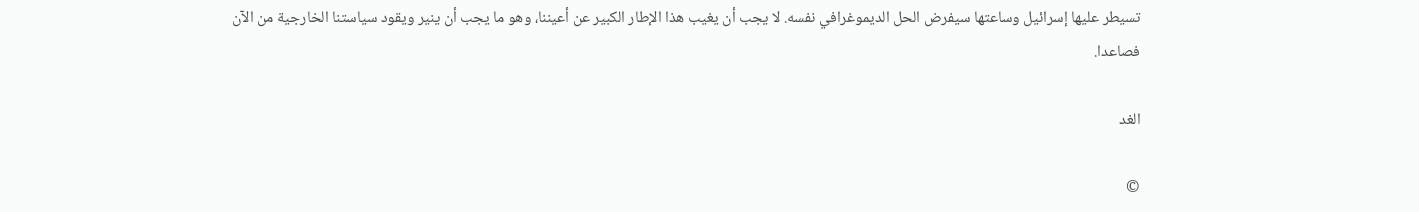تسيطر عليها إسرائيل وساعتها سيفرض الحل الديموغرافي نفسه. لا يجب أن يغيب هذا الإطار الكبير عن أعيننا، وهو ما يجب أن ينير ويقود سياستنا الخارجية من الآن فصاعدا.

الغد

©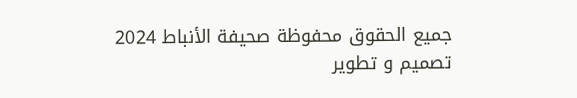جميع الحقوق محفوظة صحيفة الأنباط 2024
تصميم و تطوير